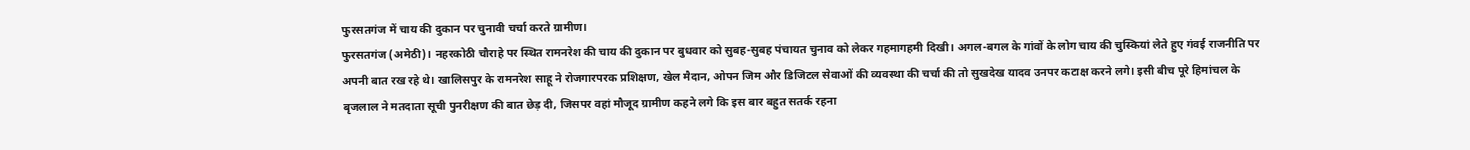फुरसतगंज में चाय की दुकान पर चुनावी चर्चा करते ग्रामीण।
फुरसतगंज (अमेठी)। नहरकोठी चौराहे पर स्थित रामनरेश की चाय की दुकान पर बुधवार को सुबह-सुबह पंचायत चुनाव को लेकर गहमागहमी दिखी। अगल-बगल के गांवों के लोग चाय की चुस्कियां लेते हुए गंवई राजनीति पर अपनी बात रख रहे थे। खालिसपुर के रामनरेश साहू ने रोजगारपरक प्रशिक्षण, खेल मैदान, ओपन जिम और डिजिटल सेवाओं की व्यवस्था की चर्चा की तो सुखदेख यादव उनपर कटाक्ष करने लगे। इसी बीच पूरे हिमांचल के बृजलाल ने मतदाता सूची पुनरीक्षण की बात छेड़ दी, जिसपर वहां मौजूद ग्रामीण कहने लगे कि इस बार बहुत सतर्क रहना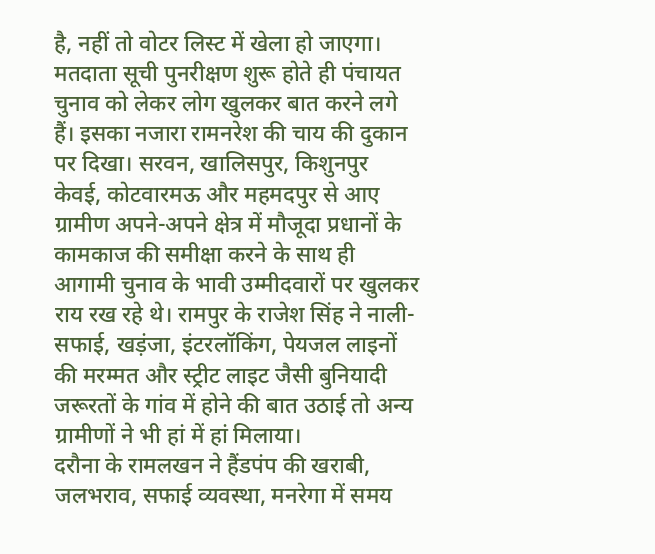है, नहीं तो वोटर लिस्ट में खेला हो जाएगा।
मतदाता सूची पुनरीक्षण शुरू होते ही पंचायत चुनाव को लेकर लोग खुलकर बात करने लगे हैं। इसका नजारा रामनरेश की चाय की दुकान पर दिखा। सरवन, खालिसपुर, किशुनपुर केवई, कोटवारमऊ और महमदपुर से आए ग्रामीण अपने-अपने क्षेत्र में मौजूदा प्रधानों के कामकाज की समीक्षा करने के साथ ही आगामी चुनाव के भावी उम्मीदवारों पर खुलकर राय रख रहे थे। रामपुर के राजेश सिंह ने नाली-सफाई, खड़ंजा, इंटरलॉकिंग, पेयजल लाइनों की मरम्मत और स्ट्रीट लाइट जैसी बुनियादी जरूरतों के गांव में होने की बात उठाई तो अन्य ग्रामीणों ने भी हां में हां मिलाया।
दरौना के रामलखन ने हैंडपंप की खराबी, जलभराव, सफाई व्यवस्था, मनरेगा में समय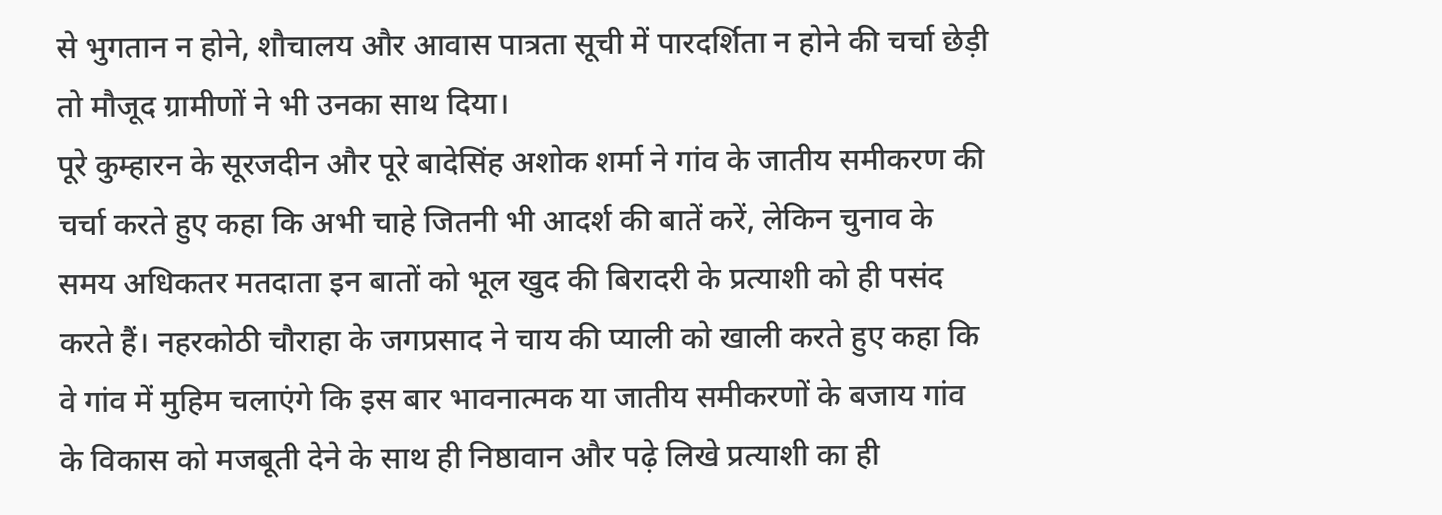से भुगतान न होने, शौचालय और आवास पात्रता सूची में पारदर्शिता न होने की चर्चा छेड़ी तो मौजूद ग्रामीणों ने भी उनका साथ दिया।
पूरे कुम्हारन के सूरजदीन और पूरे बादेसिंह अशोक शर्मा ने गांव के जातीय समीकरण की चर्चा करते हुए कहा कि अभी चाहे जितनी भी आदर्श की बातें करें, लेकिन चुनाव के समय अधिकतर मतदाता इन बातों को भूल खुद की बिरादरी के प्रत्याशी को ही पसंद करते हैं। नहरकोठी चौराहा के जगप्रसाद ने चाय की प्याली को खाली करते हुए कहा कि वे गांव में मुहिम चलाएंगे कि इस बार भावनात्मक या जातीय समीकरणों के बजाय गांव के विकास को मजबूती देने के साथ ही निष्ठावान और पढ़े लिखे प्रत्याशी का ही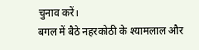चुनाव करें।
बगल में बैठे नहरकोठी के श्यामलाल और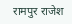रामपुर राजेश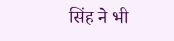सिंह ने भी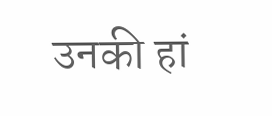उनकी हां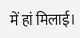में हां मिलाई।